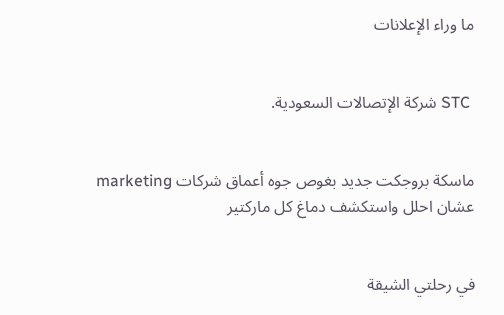ما وراء الإعلانات


 STC شركة الإتصالات السعودية.


ماسكة بروجكت جديد بغوص جوه أعماق شركات marketing عشان احلل واستكشف دماغ كل ماركتير


في رحلتي الشيقة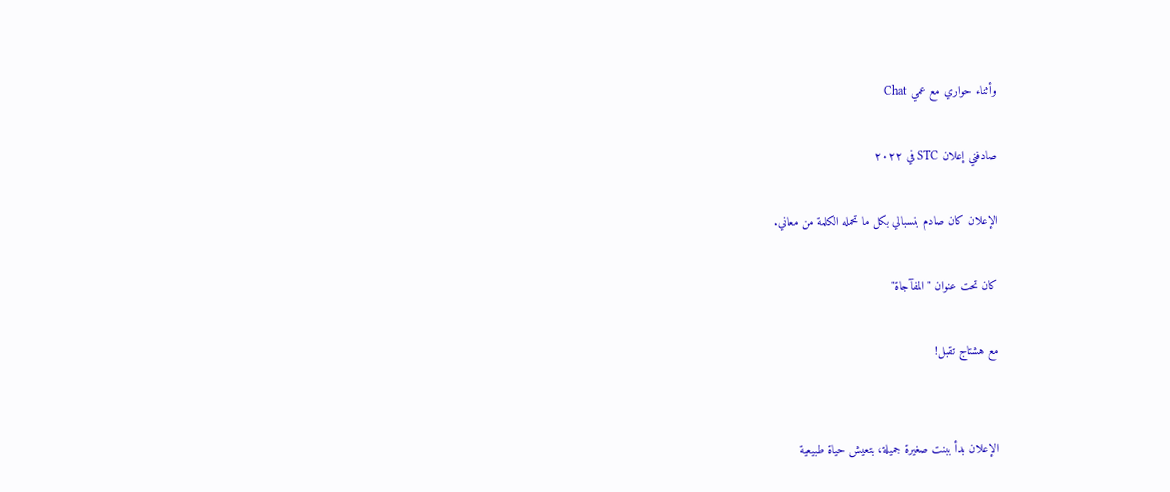وأثناء حواري مع عمي Chat

صادفني إعلان STC في ٢٠٢٢

الإعلان كان صادم بنسبالي بكل ما تحمله الكلمة من معاني.

كان تحت عنوان "المفآجاة"

مع هشتاج تقبل!


الإعلان بدأ ببنت صغيرة جميلة، بتعيش حياة طبيعية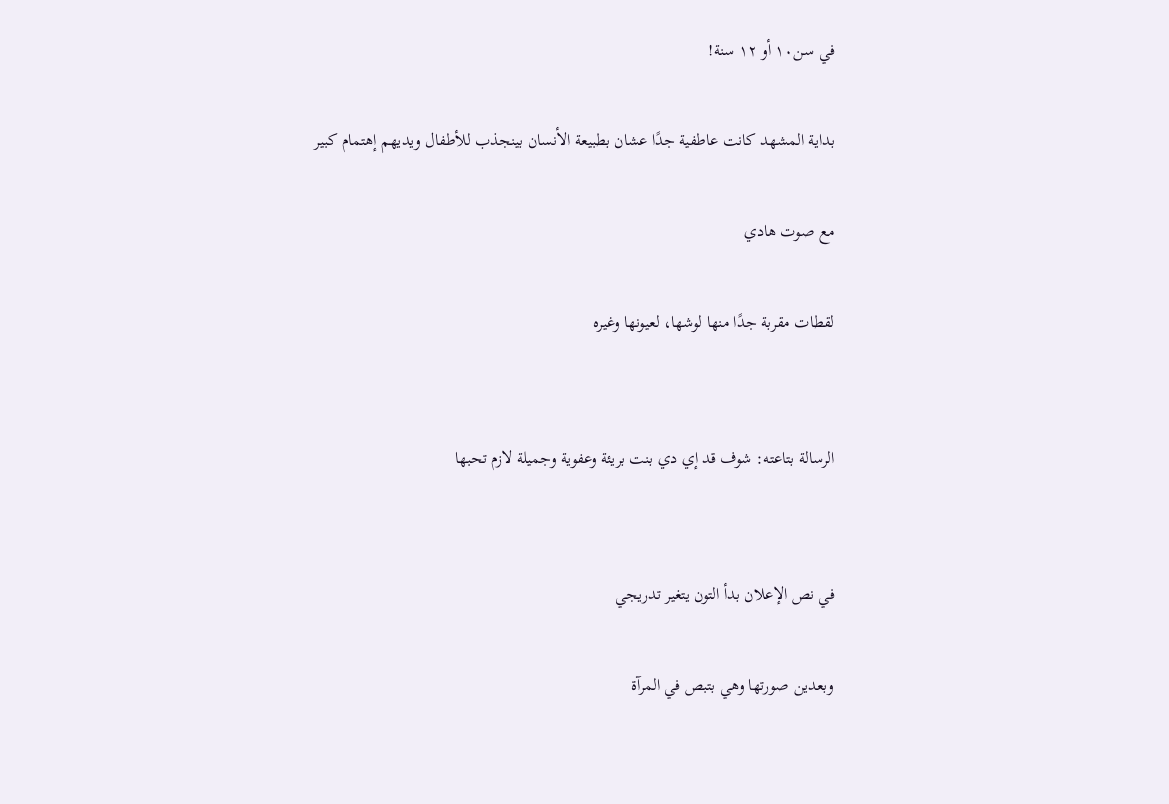في سن١٠ أو ١٢ سنة!

بداية المشهد كانت عاطفية جدًا عشان بطبيعة الأنسان بينجذب للأطفال ويديهم إهتمام كبير

مع صوت هادي

لقطات مقربة جدًا منها لوشها، لعيونها وغيره


الرسالة بتاعته: شوف قد إي دي بنت بريئة وعفوية وجميلة لازم تحبها


في نص الإعلان بدأ التون يتغير تدريجي

وبعدين صورتها وهي بتبص في المرآة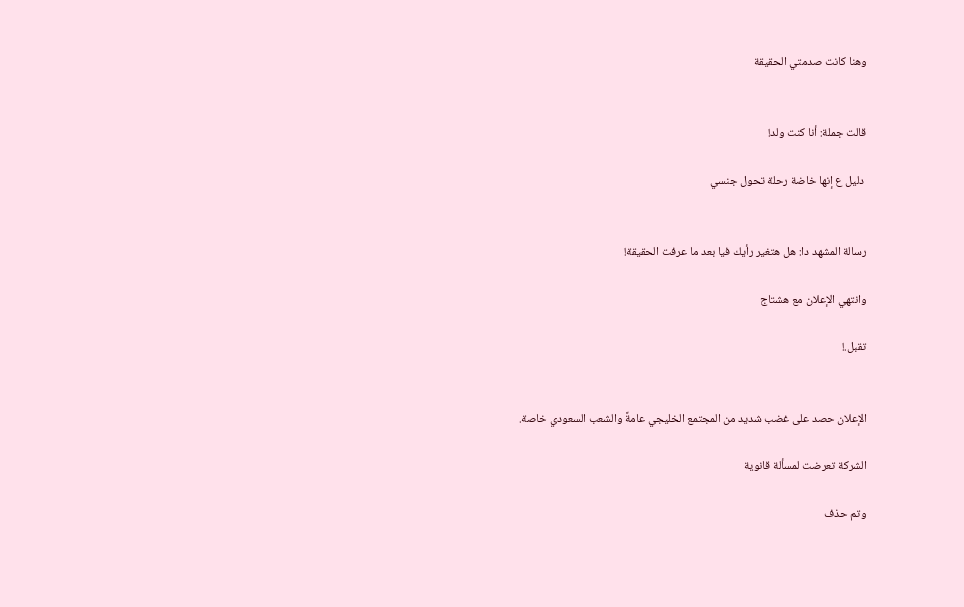وهنا كانت صدمتي الحقيقة


قالت جملة: أنا كنت ولد!

 دليل ع إنها خاضة رحلة تحول جنسي


رسالة المشهد دا: هل هتغير رأيك فيا بعد ما عرفت الحقيقة!

وانتهي الإعلان مع هشتاج

تقبل.!


الإعلان حصد على غضب شديد من المجتمع الخليجي عامةً والشعب السعودي خاصة.

الشركة تعرضت لمسألة قانوية

وتم حذف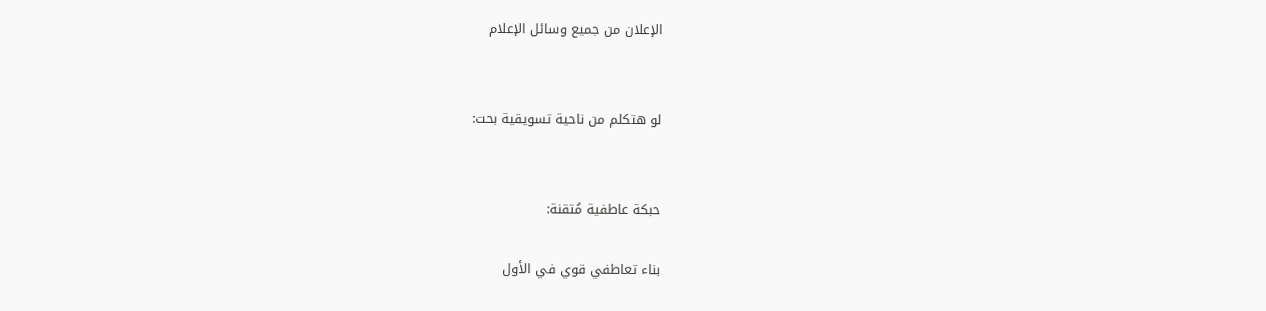الإعلان من جميع وسائل الإعلام


لو هتكلم من ناحية تسويقية بحت:


حبكة عاطفية مُتقنة:

بناء تعاطفي قوي في الأول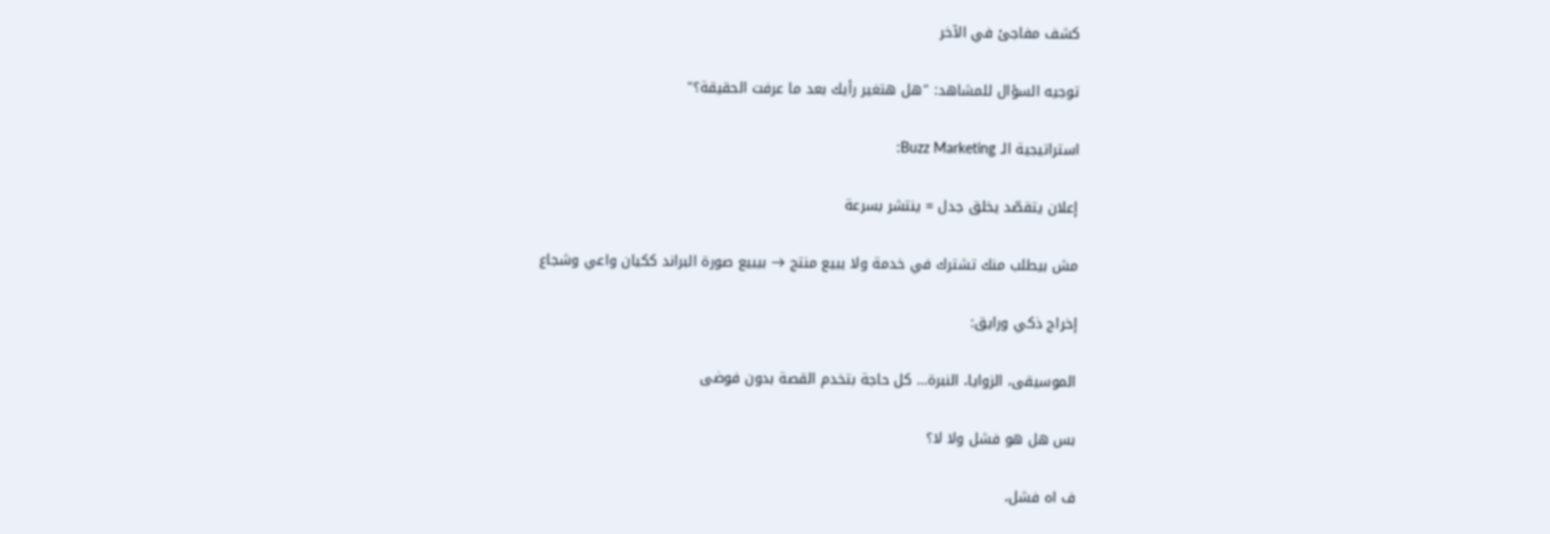كشف مفاجئ في الآخر

توجيه السؤال للمشاهد: "هل هتغير رأيك بعد ما عرفت الحقيقة؟"

استراتيجية الـ Buzz Marketing:

إعلان يتقصّد يخلق جدل = ينتشر بسرعة

مش بيطلب منك تشترك في خدمة ولا يبيع منتج → بيبيع صورة البراند ككيان واعي وشجاع

إخراج ذكي ورايق:

الموسيقى، الزوايا، النبرة… كل حاجة بتخدم القصة بدون فوضى

بس هل هو فشل ولا لا؟

ف اه فشل،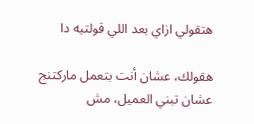هتقولي ازاي بعد اللي قولتيه دا

هقولك، عشان أنت بتعمل ماركتنج عشان تبني العميل، مش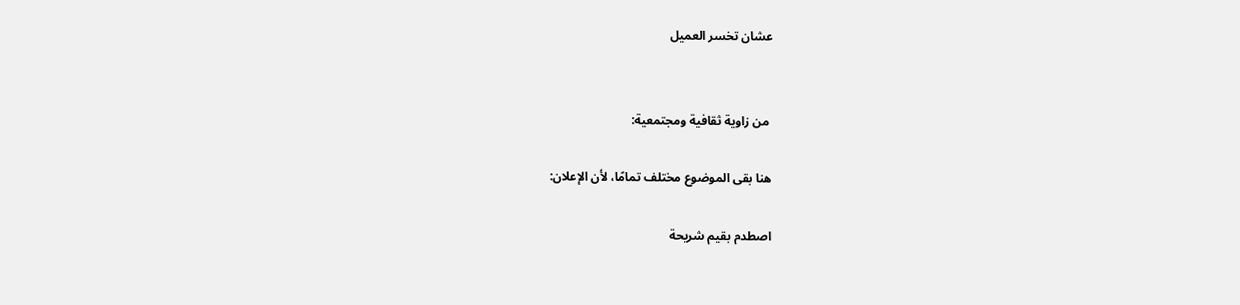عشان تخسر العميل


 من زاوية ثقافية ومجتمعية:

هنا بقى الموضوع مختلف تمامًا، لأن الإعلان:

اصطدم بقيم شريحة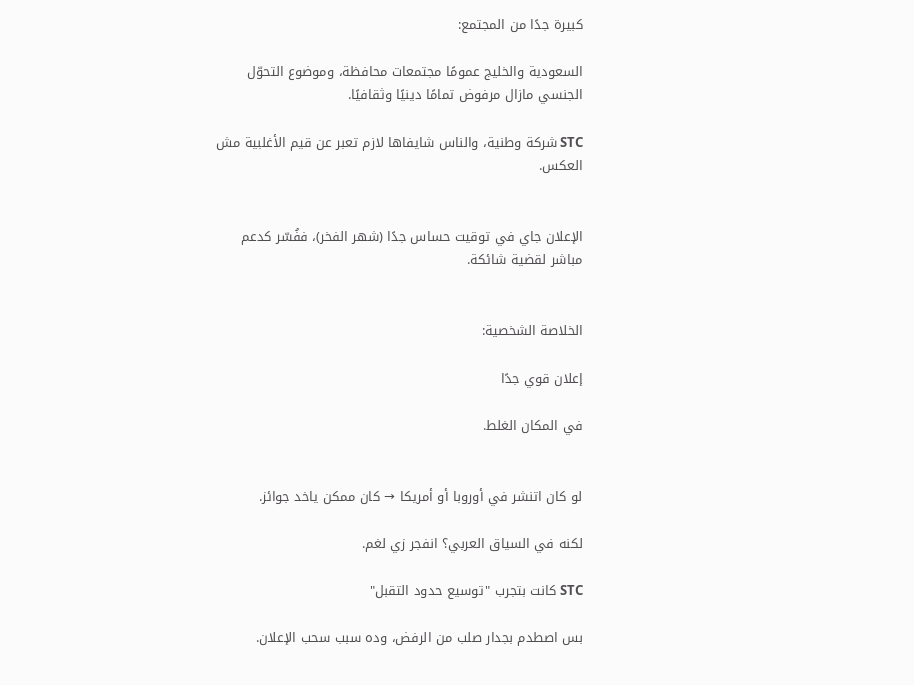كبيرة جدًا من المجتمع:

السعودية والخليج عمومًا مجتمعات محافظة، وموضوع التحوّل الجنسي مازال مرفوض تمامًا دينيًا وثقافيًا.

STC شركة وطنية، والناس شايفاها لازم تعبر عن قيم الأغلبية مش العكس.


الإعلان جاي في توقيت حساس جدًا (شهر الفخر)، ففُسّر كدعم مباشر لقضية شائكة.


الخلاصة الشخصية:

إعلان قوي جدًا

في المكان الغلط.


لو كان اتنشر في أوروبا أو أمريكا → كان ممكن ياخد جوائز.

لكنه في السياق العربي؟ انفجر زي لغم.

STC كانت بتجرب "توسيع حدود التقبل"

بس اصطدم بجدار صلب من الرفض، وده سبب سحب الإعلان.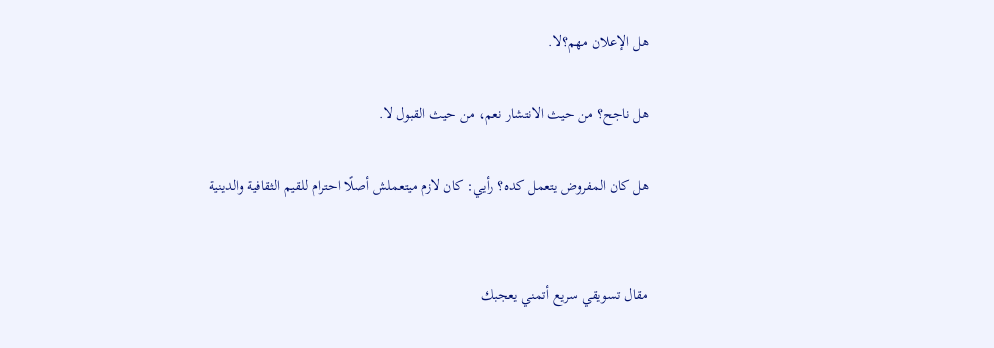هل الإعلان مهم؟لا.

هل ناجح؟ من حيث الانتشار نعم، من حيث القبول لا.

هل كان المفروض يتعمل كده؟ رأيي: كان لازم ميتعملش أصلًا احترام للقيم الثقافية والدينية


مقال تسويقي سريع أتمني يعجبك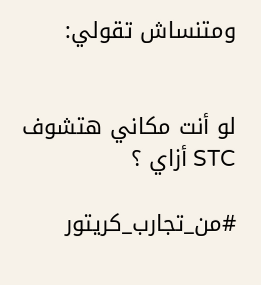ومتنساش تقولي:


لو أنت مكاني هتشوف STC أزاي ؟

#من_تجارب_كريتور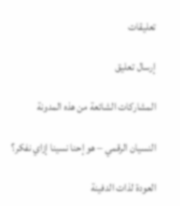تعليقات

إرسال تعليق

المشاركات الشائعة من هذه المدونة

النسيان الرقمي – هو إحنا نسينا إزاي نفكر؟

العودة لذات الدفينة